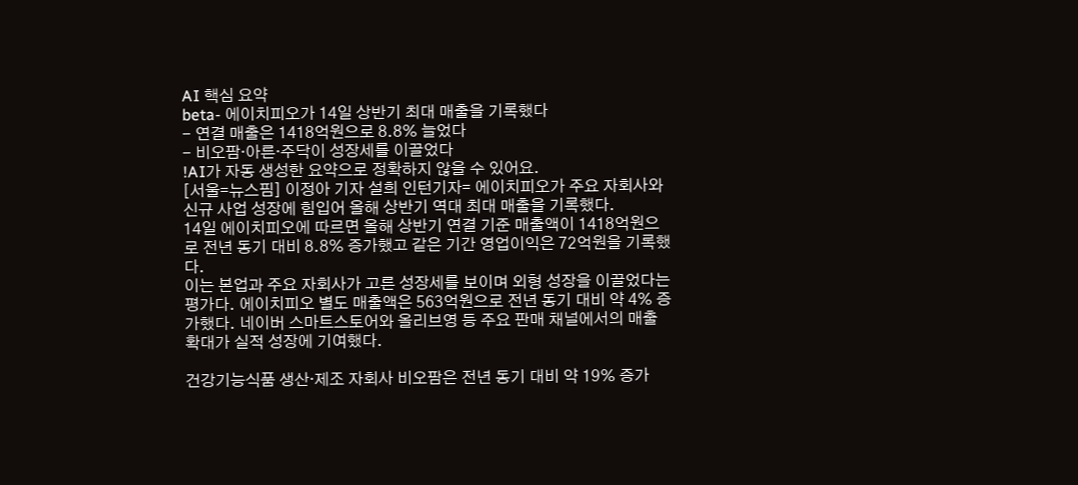AI 핵심 요약
beta- 에이치피오가 14일 상반기 최대 매출을 기록했다
- 연결 매출은 1418억원으로 8.8% 늘었다
- 비오팜·아른·주닥이 성장세를 이끌었다
!AI가 자동 생성한 요약으로 정확하지 않을 수 있어요.
[서울=뉴스핌] 이정아 기자 설희 인턴기자= 에이치피오가 주요 자회사와 신규 사업 성장에 힘입어 올해 상반기 역대 최대 매출을 기록했다.
14일 에이치피오에 따르면 올해 상반기 연결 기준 매출액이 1418억원으로 전년 동기 대비 8.8% 증가했고 같은 기간 영업이익은 72억원을 기록했다.
이는 본업과 주요 자회사가 고른 성장세를 보이며 외형 성장을 이끌었다는 평가다. 에이치피오 별도 매출액은 563억원으로 전년 동기 대비 약 4% 증가했다. 네이버 스마트스토어와 올리브영 등 주요 판매 채널에서의 매출 확대가 실적 성장에 기여했다.

건강기능식품 생산·제조 자회사 비오팜은 전년 동기 대비 약 19% 증가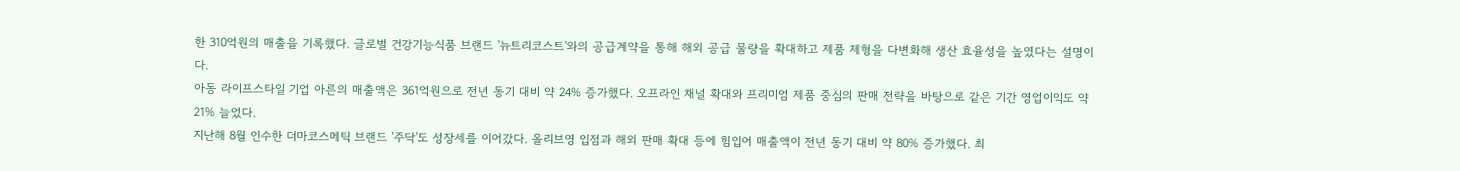한 310억원의 매출을 기록했다. 글로벌 건강기능식품 브랜드 '뉴트리코스트'와의 공급계약을 통해 해외 공급 물량을 확대하고 제품 제형을 다변화해 생산 효율성을 높였다는 설명이다.
아동 라이프스타일 기업 아른의 매출액은 361억원으로 전년 동기 대비 약 24% 증가했다. 오프라인 채널 확대와 프리미엄 제품 중심의 판매 전략을 바탕으로 같은 기간 영업이익도 약 21% 늘었다.
지난해 8월 인수한 더마코스메틱 브랜드 '주닥'도 성장세를 이어갔다. 올리브영 입점과 해외 판매 확대 등에 힘입어 매출액이 전년 동기 대비 약 80% 증가했다. 최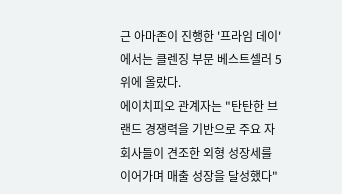근 아마존이 진행한 '프라임 데이'에서는 클렌징 부문 베스트셀러 5위에 올랐다.
에이치피오 관계자는 "탄탄한 브랜드 경쟁력을 기반으로 주요 자회사들이 견조한 외형 성장세를 이어가며 매출 성장을 달성했다"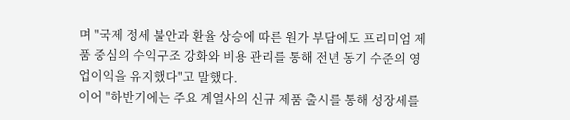며 "국제 정세 불안과 환율 상승에 따른 원가 부담에도 프리미엄 제품 중심의 수익구조 강화와 비용 관리를 통해 전년 동기 수준의 영업이익을 유지했다"고 말했다.
이어 "하반기에는 주요 계열사의 신규 제품 출시를 통해 성장세를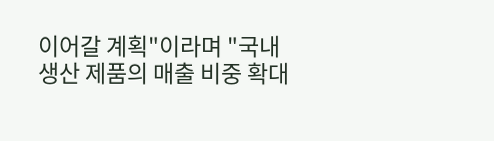이어갈 계획"이라며 "국내 생산 제품의 매출 비중 확대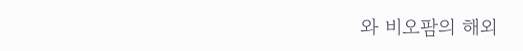와 비오팜의 해외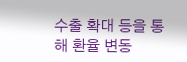수출 확대 등을 통해 환율 변동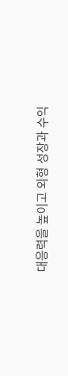대응력을 높이고 외형 성장과 수익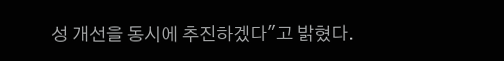성 개선을 동시에 추진하겠다"고 밝혔다.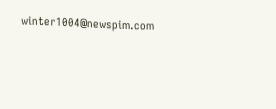winter1004@newspim.com